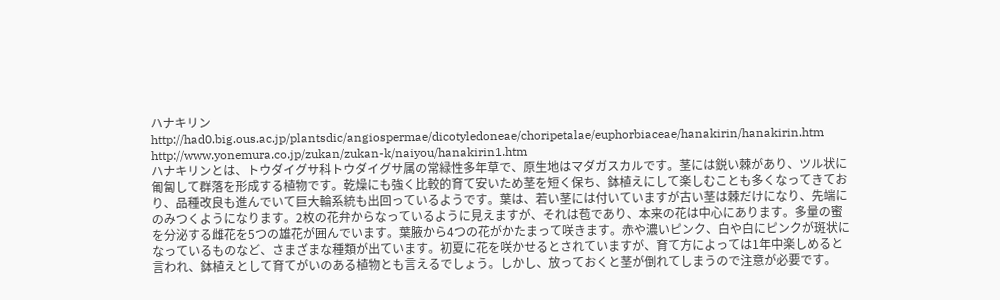ハナキリン
http://had0.big.ous.ac.jp/plantsdic/angiospermae/dicotyledoneae/choripetalae/euphorbiaceae/hanakirin/hanakirin.htm
http://www.yonemura.co.jp/zukan/zukan-k/naiyou/hanakirin1.htm
ハナキリンとは、トウダイグサ科トウダイグサ属の常緑性多年草で、原生地はマダガスカルです。茎には鋭い棘があり、ツル状に匍匐して群落を形成する植物です。乾燥にも強く比較的育て安いため茎を短く保ち、鉢植えにして楽しむことも多くなってきており、品種改良も進んでいて巨大輪系統も出回っているようです。葉は、若い茎には付いていますが古い茎は棘だけになり、先端にのみつくようになります。2枚の花弁からなっているように見えますが、それは苞であり、本来の花は中心にあります。多量の蜜を分泌する雌花を5つの雄花が囲んでいます。葉腋から4つの花がかたまって咲きます。赤や濃いピンク、白や白にピンクが斑状になっているものなど、さまざまな種類が出ています。初夏に花を咲かせるとされていますが、育て方によっては1年中楽しめると言われ、鉢植えとして育てがいのある植物とも言えるでしょう。しかし、放っておくと茎が倒れてしまうので注意が必要です。